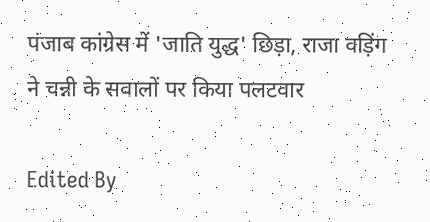पंजाब कांग्रेस में 'जाति युद्ध' छिड़ा, राजा वड़िंग ने चन्नी के सवालों पर किया पलटवार

Edited By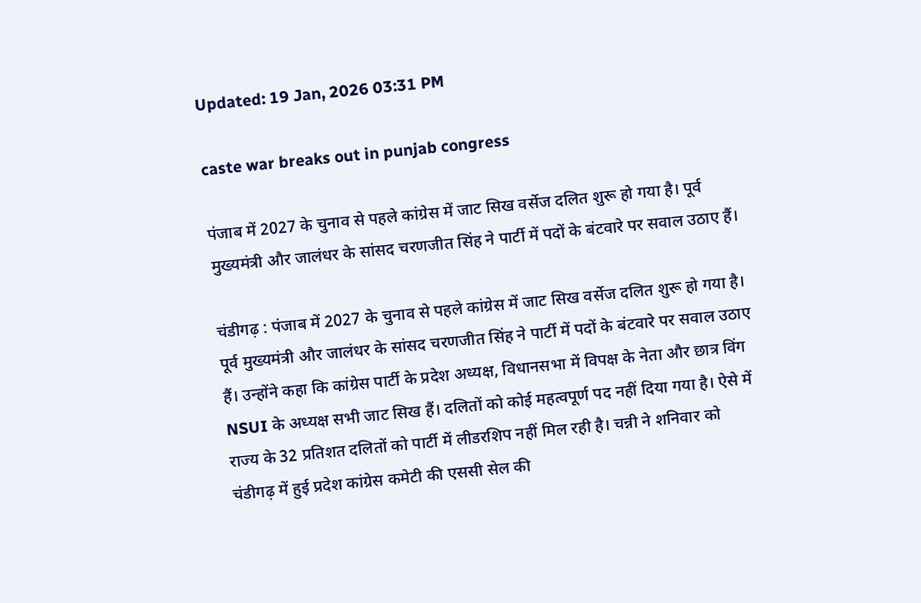Updated: 19 Jan, 2026 03:31 PM

caste war breaks out in punjab congress

पंजाब में 2027 के चुनाव से पहले कांग्रेस में जाट सिख वर्सेज दलित शुरू हो गया है। पूर्व मुख्यमंत्री और जालंधर के सांसद चरणजीत सिंह ने पार्टी में पदों के बंटवारे पर सवाल उठाए हैं।

चंडीगढ़ : पंजाब में 2027 के चुनाव से पहले कांग्रेस में जाट सिख वर्सेज दलित शुरू हो गया है। पूर्व मुख्यमंत्री और जालंधर के सांसद चरणजीत सिंह ने पार्टी में पदों के बंटवारे पर सवाल उठाए हैं। उन्होंने कहा कि कांग्रेस पार्टी के प्रदेश अध्यक्ष, विधानसभा में विपक्ष के नेता और छात्र विंग NSUI के अध्यक्ष सभी जाट सिख हैं। दलितों को कोई महत्वपूर्ण पद नहीं दिया गया है। ऐसे में राज्य के 32 प्रतिशत दलितों को पार्टी में लीडरशिप नहीं मिल रही है। चन्नी ने शनिवार को चंडीगढ़ में हुई प्रदेश कांग्रेस कमेटी की एससी सेल की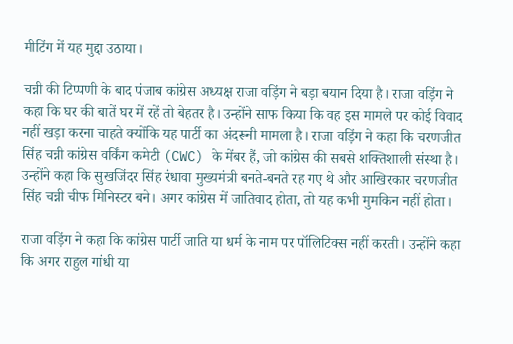मीटिंग में यह मुद्दा उठाया।

चन्नी की टिप्पणी के बाद पंजाब कांग्रेस अध्यक्ष राजा वड़िंग ने बड़ा बयान दिया है। राजा वड़िंग ने कहा कि घर की बातें घर में रहें तो बेहतर है। उन्होंने साफ किया कि वह इस मामले पर कोई विवाद नहीं खड़ा करना चाहते क्योंकि यह पार्टी का अंदरूनी मामला है। राजा वड़िंग ने कहा कि चरणजीत सिंह चन्नी कांग्रेस वर्किंग कमेटी (CWC) के मेंबर हैं, जो कांग्रेस की सबसे शक्तिशाली संस्था है। उन्होंने कहा कि सुखजिंदर सिंह रंधावा मुख्यमंत्री बनते-बनते रह गए थे और आखिरकार चरणजीत सिंह चन्नी चीफ मिनिस्टर बने। अगर कांग्रेस में जातिवाद होता, तो यह कभी मुमकिन नहीं होता।

राजा वड़िंग ने कहा कि कांग्रेस पार्टी जाति या धर्म के नाम पर पॉलिटिक्स नहीं करती। उन्होंने कहा कि अगर राहुल गांधी या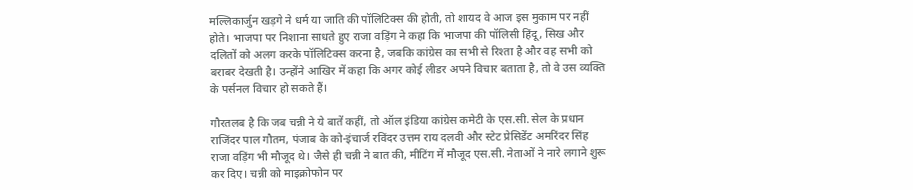मल्लिकार्जुन खड़गे ने धर्म या जाति की पॉलिटिक्स की होती, तो शायद वे आज इस मुकाम पर नहीं होते। भाजपा पर निशाना साधते हुए राजा वड़िंग ने कहा कि भाजपा की पॉलिसी हिंदू, सिख और दलितों को अलग करके पॉलिटिक्स करना है, जबकि कांग्रेस का सभी से रिश्ता है और वह सभी को बराबर देखती है। उन्होंने आखिर में कहा कि अगर कोई लीडर अपने विचार बताता है, तो वे उस व्यक्ति के पर्सनल विचार हो सकते हैं।

गौरतलब है कि जब चन्नी ने ये बातें कहीं, तो ऑल इंडिया कांग्रेस कमेटी के एस.सी. सेल के प्रधान राजिंदर पाल गौतम, पंजाब के को-इंचार्ज रविंदर उत्तम राय दलवी और स्टेट प्रेसिडेंट अमरिंदर सिंह राजा वड़िंग भी मौजूद थे। जैसे ही चन्नी ने बात की, मीटिंग में मौजूद एस.सी. नेताओं ने नारे लगाने शुरू कर दिए। चन्नी को माइक्रोफोन पर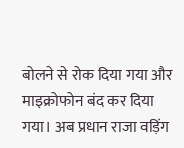बोलने से रोक दिया गया और माइक्रोफोन बंद कर दिया गया। अब प्रधान राजा वड़िंग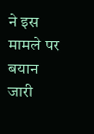ने इस मामले पर बयान जारी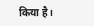किया है।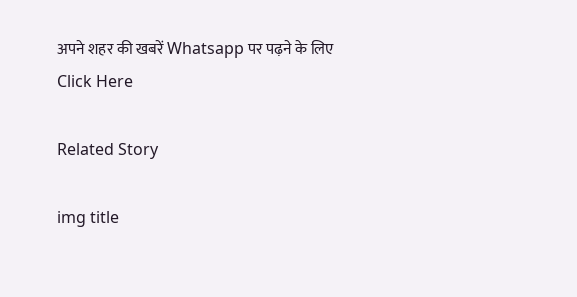अपने शहर की खबरें Whatsapp पर पढ़ने के लिए Click Here

Related Story

img title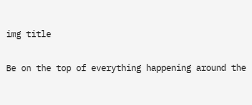img title

Be on the top of everything happening around the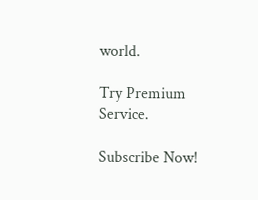world.

Try Premium Service.

Subscribe Now!